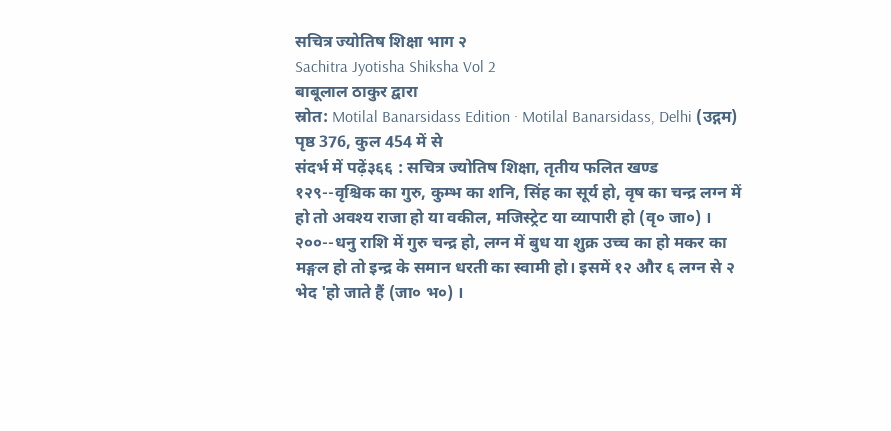सचित्र ज्योतिष शिक्षा भाग २
Sachitra Jyotisha Shiksha Vol 2
बाबूलाल ठाकुर द्वारा
स्रोत: Motilal Banarsidass Edition · Motilal Banarsidass, Delhi (उद्गम)
पृष्ठ 376, कुल 454 में से
संदर्भ में पढ़ें३६६ : सचित्र ज्योतिष शिक्षा, तृतीय फलित खण्ड
१२९--वृश्चिक का गुरु, कुम्भ का शनि, सिंह का सूर्य हो, वृष का चन्द्र लग्न में हो तो अवश्य राजा हो या वकील, मजिस्ट्रेट या व्यापारी हो (वृ० जा०) । २००--धनु राशि में गुरु चन्द्र हो, लग्न में बुध या शुक्र उच्च का हो मकर का मङ्गल हो तो इन्द्र के समान धरती का स्वामी हो। इसमें १२ और ६ लग्न से २ भेद 'हो जाते हैं (जा० भ०) ।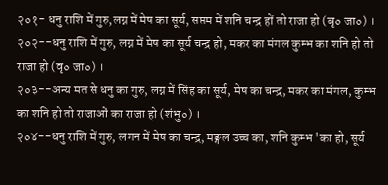२०१- धनु राशि में गुरु,लग्न में मेष का सूर्य, सप्तम में शनि चन्द्र हों तो राजा हो (बृ० जा०) ।
२०२--धनु राशि में गुरु, लग्न में मेष का सूर्य चन्द्र हो, मकर का मंगल कुम्भ का शनि हो तो राजा हो (वृ० जा०) ।
२०३--अन्य मत से धनु का गुरु, लग्न में सिंह का सूर्य, मेष का चन्द्र, मकर का मंगल, कुम्भ का शनि हो तो राजाओं का राजा हो (शंभु०) ।
२०४--धनु राशि में गुरु, लगन में मेष का चन्द्र, मङ्गल उच्च का, शनि कुम्भ 'का हो, सूर्य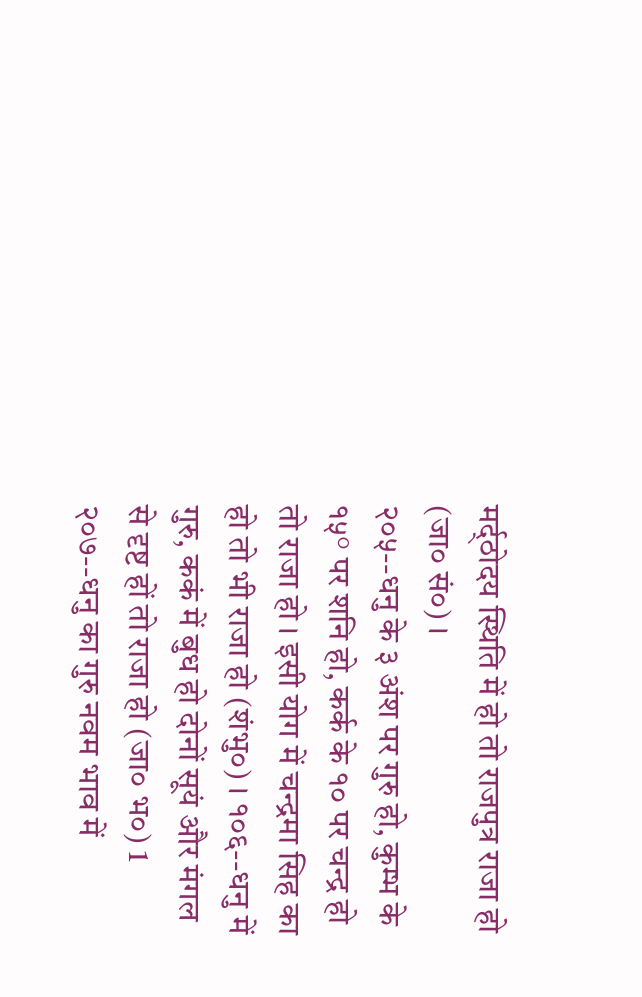मर्द्ठोदय स्थिति में हो तो राजपुत्र राजा हो (जा० सं०) ।
२०५--धनु के ३ अंश पर गुरु हो, कुम्भ के १५° पर शनि हो, कर्क के १० पर चन्द्र हो तो राजा हो । इसी योग में चन्द्रमा सिह का हो तो भी राजा हो (शंभु०) । १०६--धनु में गुरु, ककं में बुध हो दोनों सूयं और मंगल से दृष्ट हों तो राजा हो (जा० भ०) 1
२०७--धनु का गुरु नवम भाव में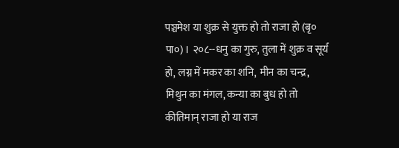पञ्चमेश या शुक्र से युक्त हो तो राजा हो (बृ० पा०) । २०८--धनु का गुरु, तुला में शुक्र व सूर्य हो, लग्न में मकर का शनि, मीन का चन्द्र, मिथुन का मंगल, कन्या का बुध हो तो कीतिमान् राजा हो या राज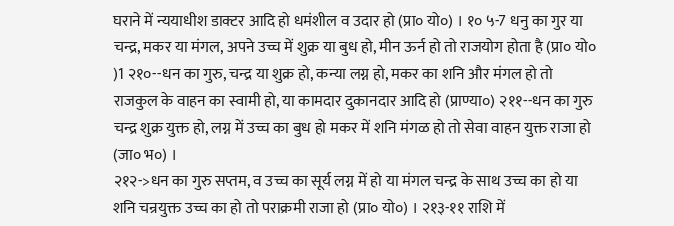घराने में न्ययाधीश डाक्टर आदि हो धमंशील व उदार हो (प्रा० यो०) । १० ५-7 धनु का गुर या चन्द्र, मकर या मंगल, अपने उच्च में शुक्र या बुध हो, मीन ऊर्न हो तो राजयोग होता है (प्रा० यो० )1 २१०--धन का गुरु, चन्द्र या शुक्र हो, कन्या लग्न हो, मकर का शनि और मंगल हो तो राजकुल के वाहन का स्वामी हो, या कामदार दुकानदार आदि हो (प्राण्या०) २११--धन का गुरु चन्द्र शुक्र युक्त हो, लग्न में उच्च का बुध हो मकर में शनि मंगळ हो तो सेवा वाहन युक्त राजा हो (जा० भ०) ।
२१२->धन का गुरु सप्तम, व उच्च का सूर्य लग्न में हो या मंगल चन्द्र के साथ उच्च का हो या शनि चन्रयुक्त उच्च का हो तो पराक्रमी राजा हो (प्रा० यो०) । २१३-११ राशि में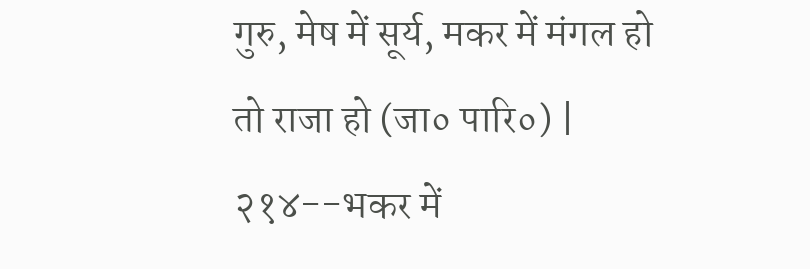गुरु, मेष में सूर्य, मकर में मंगल हो तो राजा हो (जा० पारि०) |
२१४--भकर में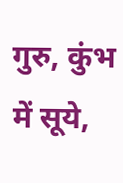गुरु, कुंभ में सूये,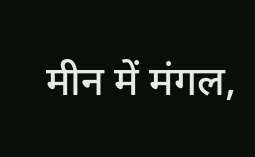मीन में मंगल,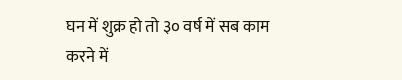घन में शुक्र हो तो ३० वर्ष में सब काम करने में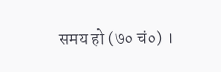समय हो (७० चं०) ।